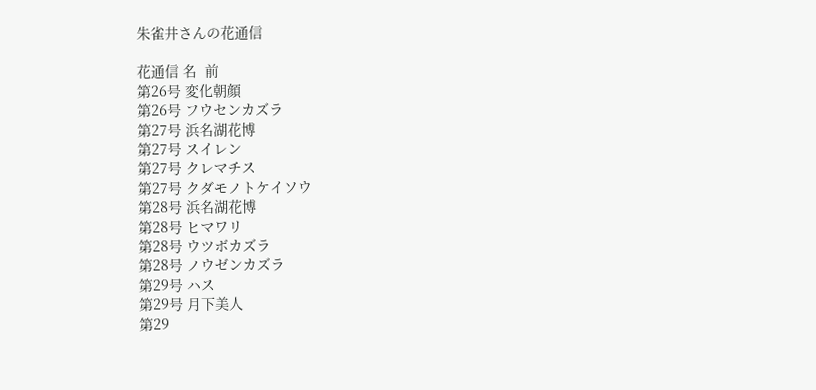朱雀井さんの花通信

花通信 名  前
第26号 変化朝顔
第26号 フウセンカズラ
第27号 浜名湖花博
第27号 スイレン
第27号 クレマチス
第27号 クダモノトケイソウ
第28号 浜名湖花博
第28号 ヒマワリ
第28号 ウツボカズラ
第28号 ノウゼンカズラ
第29号 ハス
第29号 月下美人
第29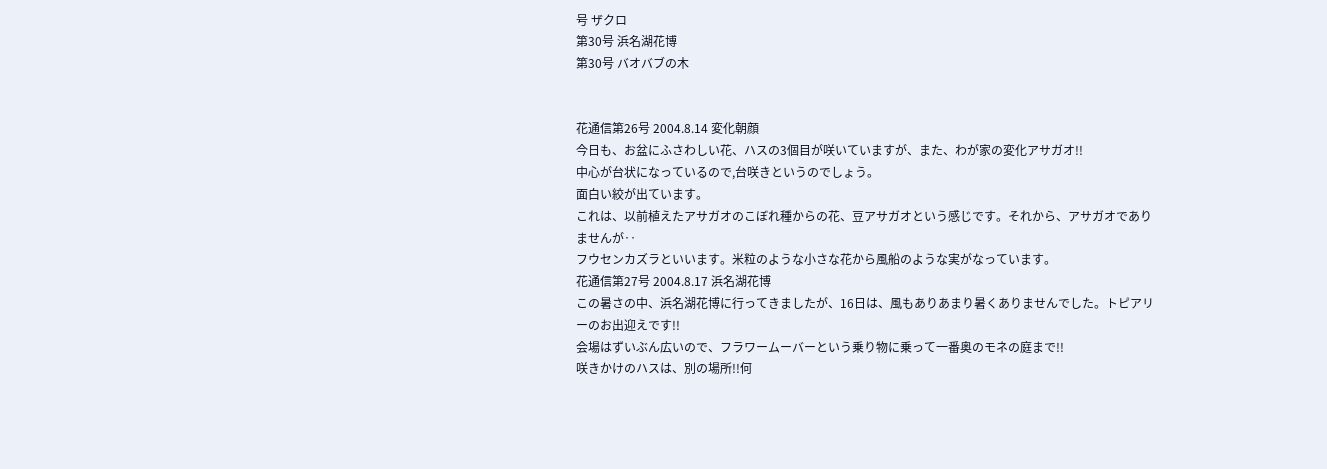号 ザクロ
第30号 浜名湖花博
第30号 バオバブの木


花通信第26号 2004.8.14 変化朝顔
今日も、お盆にふさわしい花、ハスの3個目が咲いていますが、また、わが家の変化アサガオ!!
中心が台状になっているので,台咲きというのでしょう。
面白い絞が出ています。
これは、以前植えたアサガオのこぼれ種からの花、豆アサガオという感じです。それから、アサガオでありませんが‥
フウセンカズラといいます。米粒のような小さな花から風船のような実がなっています。
花通信第27号 2004.8.17 浜名湖花博
この暑さの中、浜名湖花博に行ってきましたが、16日は、風もありあまり暑くありませんでした。トピアリーのお出迎えです!!
会場はずいぶん広いので、フラワームーバーという乗り物に乗って一番奥のモネの庭まで!!
咲きかけのハスは、別の場所!!何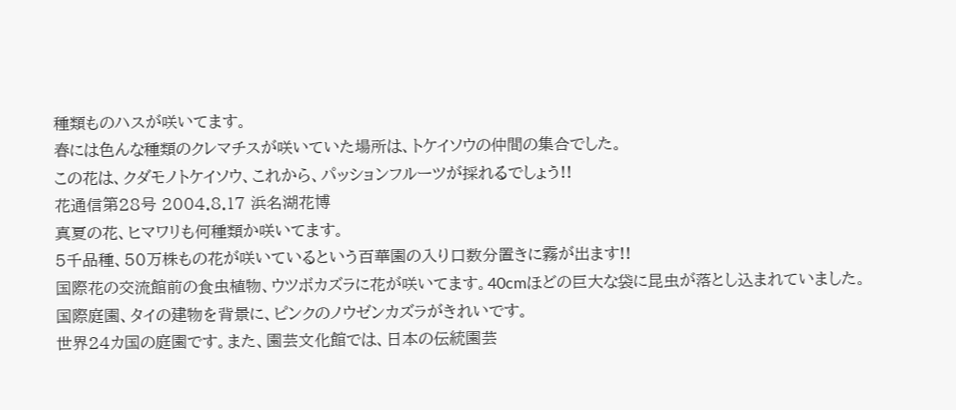種類ものハスが咲いてます。
春には色んな種類のクレマチスが咲いていた場所は、トケイソウの仲間の集合でした。
この花は、クダモノトケイソウ、これから、パッションフルーツが採れるでしょう!!
花通信第28号 2004.8.17 浜名湖花博
真夏の花、ヒマワリも何種類か咲いてます。
5千品種、50万株もの花が咲いているという百華園の入り口数分置きに霧が出ます!!
国際花の交流館前の食虫植物、ウツボカズラに花が咲いてます。40cmほどの巨大な袋に昆虫が落とし込まれていました。
国際庭園、タイの建物を背景に、ピンクのノウゼンカズラがきれいです。
世界24カ国の庭園です。また、園芸文化館では、日本の伝統園芸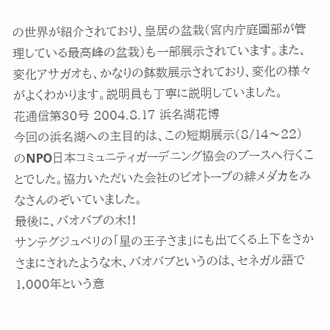の世界が紹介されており、皇居の盆栽(宮内庁庭園部が管理している最高峰の盆栽)も一部展示されています。また、変化アサガオも、かなりの鉢数展示されており、変化の様々がよくわかります。説明員も丁寧に説明していました。
花通信第30号 2004.8.17 浜名湖花博
今回の浜名湖への主目的は、この短期展示(8/14〜22)のNPO日本コミュニティガーデニング協会のブースへ行くことでした。協力いただいた会社のビオトープの緋メダカをみなさんのぞいていました。
最後に、バオバブの木!!
サンテグジュペリの「星の王子さま」にも出てくる上下をさかさまにされたような木、バオバブというのは、セネガル語で1,000年という意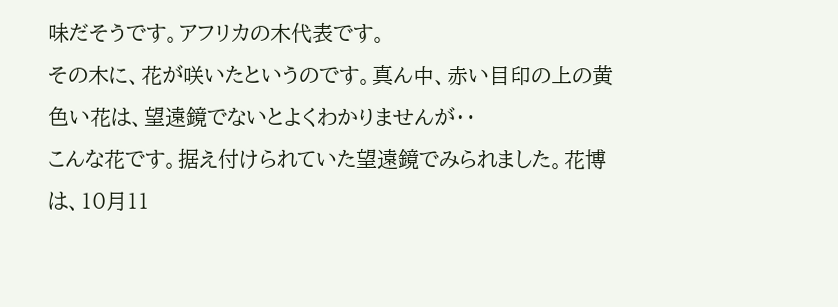味だそうです。アフリカの木代表です。
その木に、花が咲いたというのです。真ん中、赤い目印の上の黄色い花は、望遠鏡でないとよくわかりませんが‥
こんな花です。据え付けられていた望遠鏡でみられました。花博は、10月11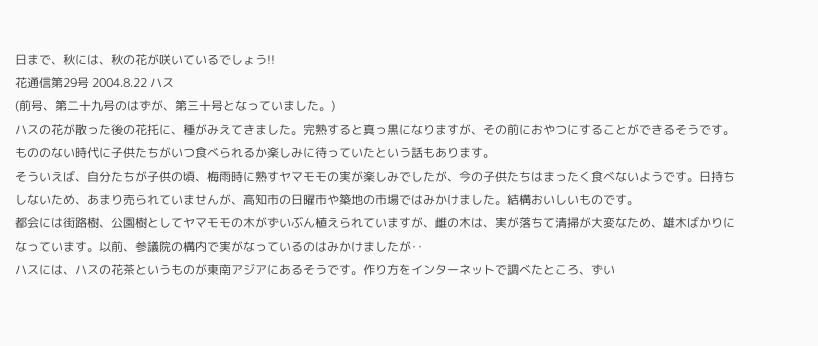日まで、秋には、秋の花が咲いているでしょう!!
花通信第29号 2004.8.22 ハス
(前号、第二十九号のはずが、第三十号となっていました。)
ハスの花が散った後の花托に、種がみえてきました。完熟すると真っ黒になりますが、その前におやつにすることができるそうです。もののない時代に子供たちがいつ食べられるか楽しみに待っていたという話もあります。
そういえば、自分たちが子供の頃、梅雨時に熟すヤマモモの実が楽しみでしたが、今の子供たちはまったく食べないようです。日持ちしないため、あまり売られていませんが、高知市の日曜市や築地の市場ではみかけました。結構おいしいものです。
都会には街路樹、公園樹としてヤマモモの木がずいぶん植えられていますが、雌の木は、実が落ちて清掃が大変なため、雄木ばかりになっています。以前、参議院の構内で実がなっているのはみかけましたが‥
ハスには、ハスの花茶というものが東南アジアにあるそうです。作り方をインターネットで調べたところ、ずい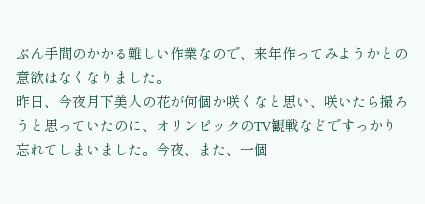ぶん手間のかかる難しい作業なので、来年作ってみようかとの意欲はなくなりました。
昨日、今夜月下美人の花が何個か咲くなと思い、咲いたら撮ろうと思っていたのに、オリンピックのTV観戦などですっかり忘れてしまいました。今夜、また、一個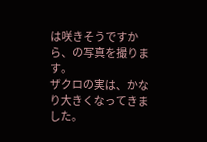は咲きそうですから、の写真を撮ります。
ザクロの実は、かなり大きくなってきました。